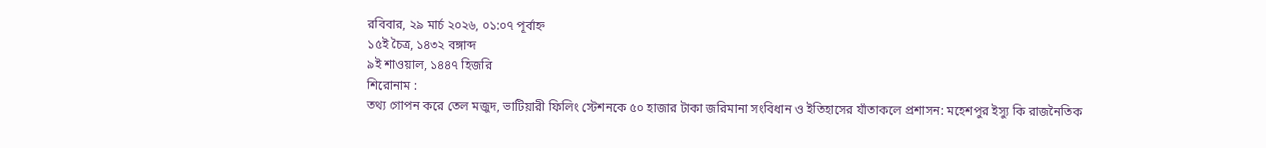রবিবার, ২৯ মার্চ ২০২৬, ০১:০৭ পূর্বাহ্ন
১৫ই চৈত্র, ১৪৩২ বঙ্গাব্দ
৯ই শাওয়াল, ১৪৪৭ হিজরি
শিরোনাম :
তথ্য গোপন করে তেল মজুদ, ভাটিয়ারী ফিলিং স্টেশনকে ৫০ হাজার টাকা জরিমানা সংবিধান ও ইতিহাসের যাঁতাকলে প্রশাসন: মহেশপুর ইস্যু কি রাজনৈতিক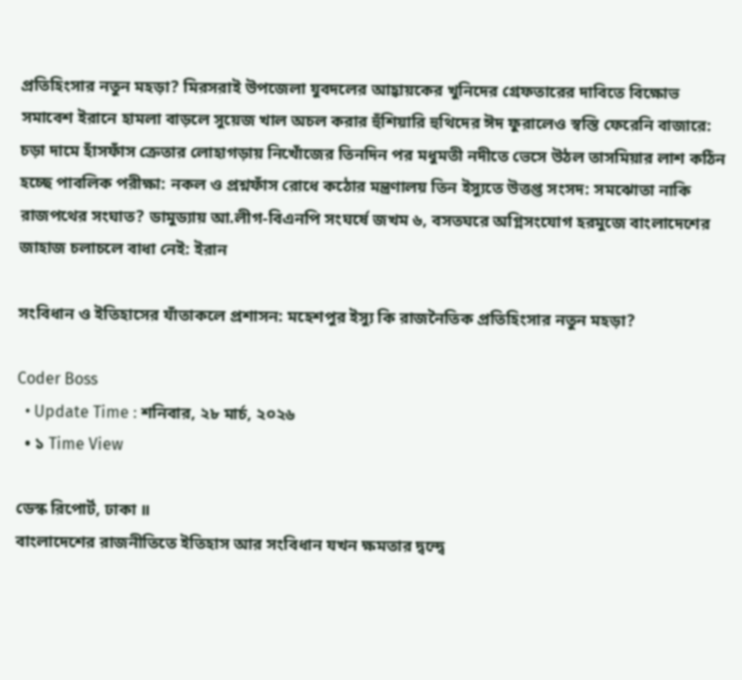প্রতিহিংসার নতুন মহড়া? মিরসরাই উপজেলা যুবদলের আহ্বায়কের খুনিদের গ্রেফতারের দাবিতে বিক্ষোভ সমাবেশ ইরানে হামলা বাড়লে সুয়েজ খাল অচল করার হুঁশিয়ারি হুথিদের ঈদ ফুরালেও স্বস্তি ফেরেনি বাজারে: চড়া দামে হাঁসফাঁস ক্রেতার লোহাগড়ায় নিখোঁজের তিনদিন পর মধুমতী নদীতে ভেসে উঠল তাসমিয়ার লাশ কঠিন হচ্ছে পাবলিক পরীক্ষা: নকল ও প্রশ্নফাঁস রোধে কঠোর মন্ত্রণালয় তিন ইস্যুতে উত্তপ্ত সংসদ: সমঝোতা নাকি রাজপথের সংঘাত? ডামুড্যায় আ.লীগ-বিএনপি সংঘর্ষে জখম ৬, বসতঘরে অগ্নিসংযোগ হরমুজে বাংলাদেশের জাহাজ চলাচলে বাধা নেই: ইরান

সংবিধান ও ইতিহাসের যাঁতাকলে প্রশাসন: মহেশপুর ইস্যু কি রাজনৈতিক প্রতিহিংসার নতুন মহড়া?

Coder Boss
  • Update Time : শনিবার, ২৮ মার্চ, ২০২৬
  • ১ Time View

ডেস্ক রিপোর্ট, ঢাকা ॥
বাংলাদেশের রাজনীতিতে ইতিহাস আর সংবিধান যখন ক্ষমতার দ্বন্দ্বে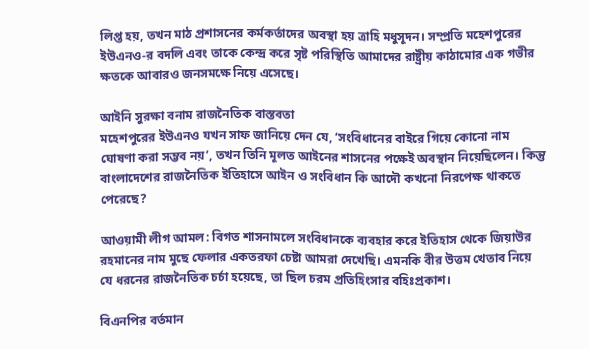লিপ্ত হয়, তখন মাঠ প্রশাসনের কর্মকর্তাদের অবস্থা হয় ত্রাহি মধুসূদন। সম্প্রতি মহেশপুরের ইউএনও-র বদলি এবং তাকে কেন্দ্র করে সৃষ্ট পরিস্থিতি আমাদের রাষ্ট্রীয় কাঠামোর এক গভীর ক্ষতকে আবারও জনসমক্ষে নিয়ে এসেছে।

আইনি সুরক্ষা বনাম রাজনৈতিক বাস্তবতা
মহেশপুরের ইউএনও যখন সাফ জানিয়ে দেন যে, ‘সংবিধানের বাইরে গিয়ে কোনো নাম ঘোষণা করা সম্ভব নয়’, তখন তিনি মূলত আইনের শাসনের পক্ষেই অবস্থান নিয়েছিলেন। কিন্তু বাংলাদেশের রাজনৈতিক ইতিহাসে আইন ও সংবিধান কি আদৌ কখনো নিরপেক্ষ থাকতে পেরেছে?

আওয়ামী লীগ আমল: বিগত শাসনামলে সংবিধানকে ব্যবহার করে ইতিহাস থেকে জিয়াউর রহমানের নাম মুছে ফেলার একতরফা চেষ্টা আমরা দেখেছি। এমনকি বীর উত্তম খেতাব নিয়ে যে ধরনের রাজনৈতিক চর্চা হয়েছে, তা ছিল চরম প্রতিহিংসার বহিঃপ্রকাশ।

বিএনপির বর্তমান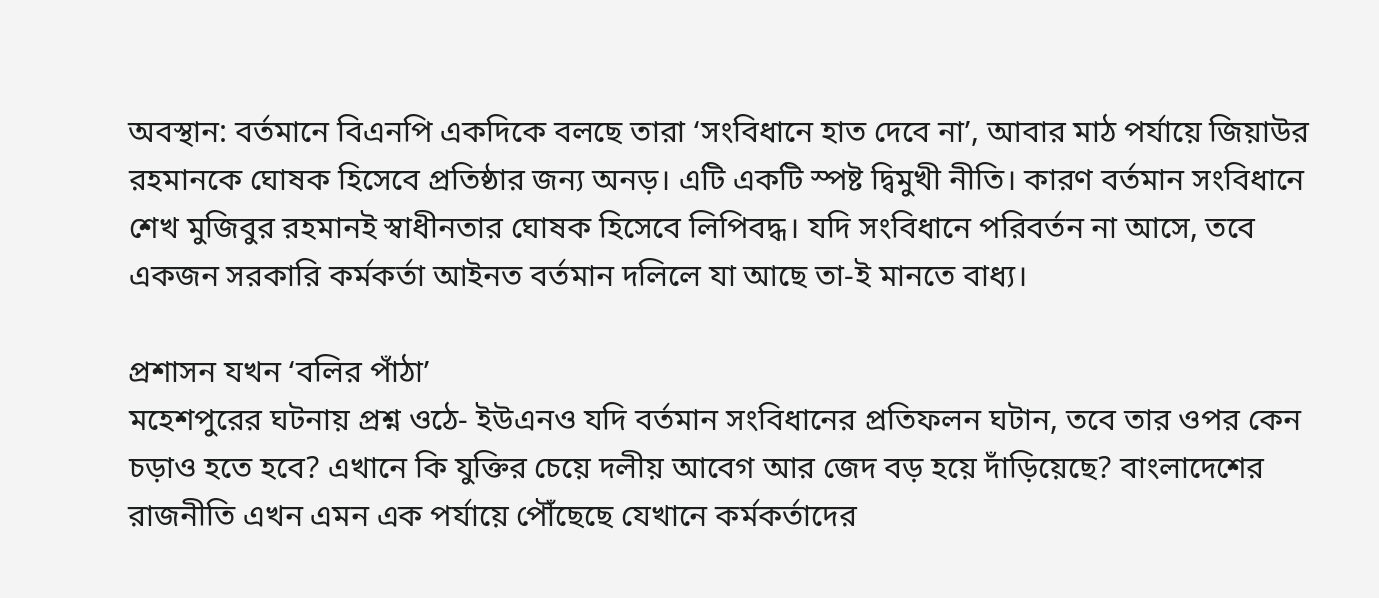অবস্থান: বর্তমানে বিএনপি একদিকে বলছে তারা ‘সংবিধানে হাত দেবে না’, আবার মাঠ পর্যায়ে জিয়াউর রহমানকে ঘোষক হিসেবে প্রতিষ্ঠার জন্য অনড়। এটি একটি স্পষ্ট দ্বিমুখী নীতি। কারণ বর্তমান সংবিধানে শেখ মুজিবুর রহমানই স্বাধীনতার ঘোষক হিসেবে লিপিবদ্ধ। যদি সংবিধানে পরিবর্তন না আসে, তবে একজন সরকারি কর্মকর্তা আইনত বর্তমান দলিলে যা আছে তা-ই মানতে বাধ্য।

প্রশাসন যখন ‘বলির পাঁঠা’
মহেশপুরের ঘটনায় প্রশ্ন ওঠে- ইউএনও যদি বর্তমান সংবিধানের প্রতিফলন ঘটান, তবে তার ওপর কেন চড়াও হতে হবে? এখানে কি যুক্তির চেয়ে দলীয় আবেগ আর জেদ বড় হয়ে দাঁড়িয়েছে? বাংলাদেশের রাজনীতি এখন এমন এক পর্যায়ে পৌঁছেছে যেখানে কর্মকর্তাদের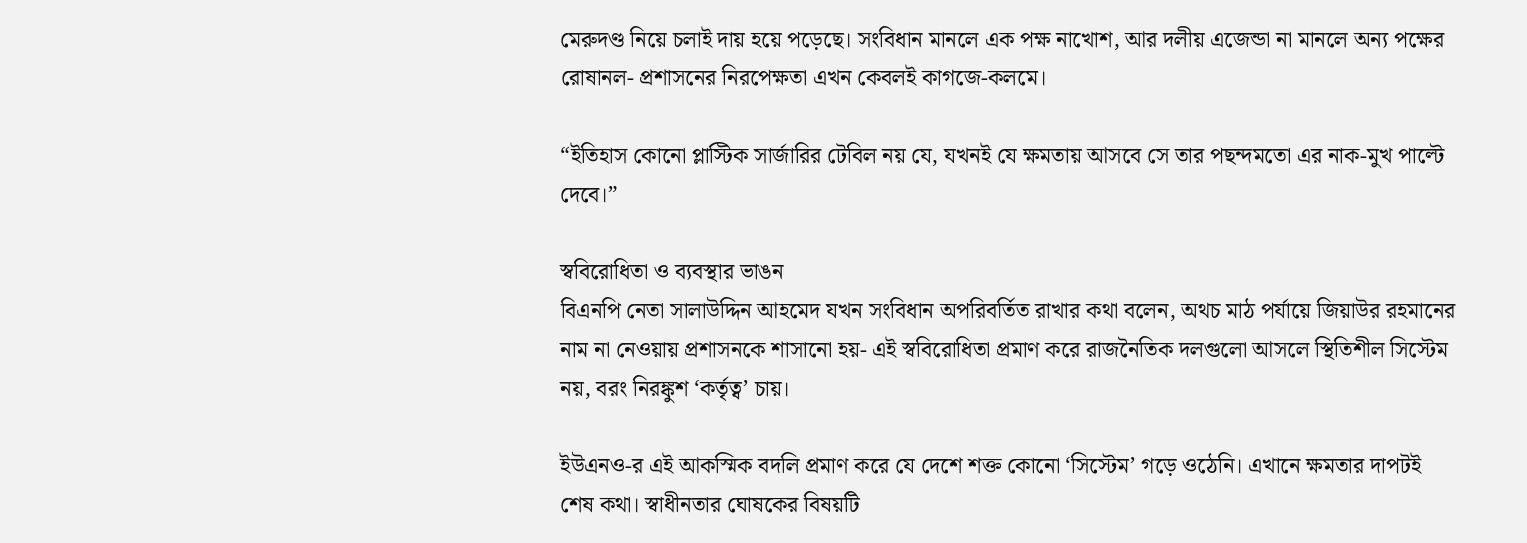মেরুদণ্ড নিয়ে চলাই দায় হয়ে পড়েছে। সংবিধান মানলে এক পক্ষ নাখোশ, আর দলীয় এজেন্ডা না মানলে অন্য পক্ষের রোষানল- প্রশাসনের নিরপেক্ষতা এখন কেবলই কাগজে-কলমে।

“ইতিহাস কোনো প্লাস্টিক সার্জারির টেবিল নয় যে, যখনই যে ক্ষমতায় আসবে সে তার পছন্দমতো এর নাক-মুখ পাল্টে দেবে।”

স্ববিরোধিতা ও ব্যবস্থার ভাঙন
বিএনপি নেতা সালাউদ্দিন আহমেদ যখন সংবিধান অপরিবর্তিত রাখার কথা বলেন, অথচ মাঠ পর্যায়ে জিয়াউর রহমানের নাম না নেওয়ায় প্রশাসনকে শাসানো হয়- এই স্ববিরোধিতা প্রমাণ করে রাজনৈতিক দলগুলো আসলে স্থিতিশীল সিস্টেম নয়, বরং নিরঙ্কুশ ‘কর্তৃত্ব’ চায়।

ইউএনও-র এই আকস্মিক বদলি প্রমাণ করে যে দেশে শক্ত কোনো ‘সিস্টেম’ গড়ে ওঠেনি। এখানে ক্ষমতার দাপটই শেষ কথা। স্বাধীনতার ঘোষকের বিষয়টি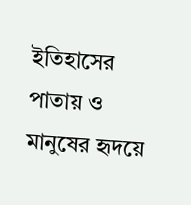ইতিহাসের পাতায় ও মানুষের হৃদয়ে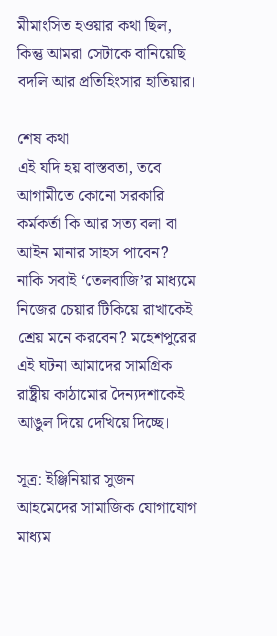মীমাংসিত হওয়ার কথা ছিল, কিন্তু আমরা সেটাকে বানিয়েছি বদলি আর প্রতিহিংসার হাতিয়ার।

শেষ কথা
এই যদি হয় বাস্তবতা, তবে আগামীতে কোনো সরকারি কর্মকর্তা কি আর সত্য বলা বা আইন মানার সাহস পাবেন? নাকি সবাই ‘তেলবাজি’র মাধ্যমে নিজের চেয়ার টিকিয়ে রাখাকেই শ্রেয় মনে করবেন? মহেশপুরের এই ঘটনা আমাদের সামগ্রিক রাষ্ট্রীয় কাঠামোর দৈন্যদশাকেই আঙুল দিয়ে দেখিয়ে দিচ্ছে।

সূত্র: ইঞ্জিনিয়ার সুজন আহমেদের সামাজিক যোগাযোগ মাধ্যম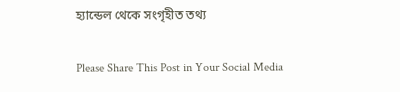হ্যান্ডেল থেকে সংগৃহীত তথ্য

Please Share This Post in Your Social Media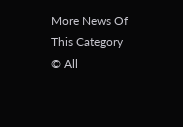More News Of This Category
© All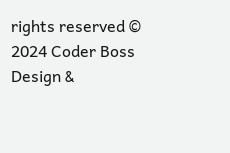rights reserved © 2024 Coder Boss
Design &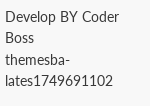Develop BY Coder Boss
themesba-lates1749691102